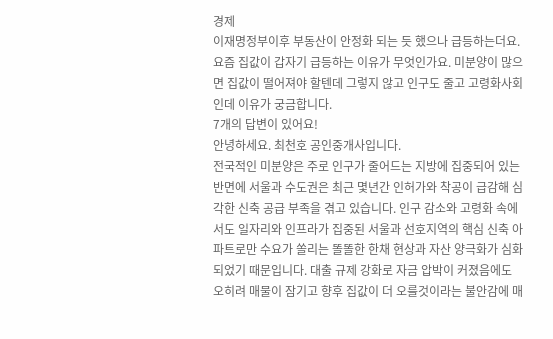경제
이재명정부이후 부동산이 안정화 되는 듯 했으나 급등하는더요.
요즘 집값이 갑자기 급등하는 이유가 무엇인가요. 미분양이 많으면 집값이 떨어져야 할텐데 그렇지 않고 인구도 줄고 고령화사회인데 이유가 궁금합니다.
7개의 답변이 있어요!
안녕하세요. 최천호 공인중개사입니다.
전국적인 미분양은 주로 인구가 줄어드는 지방에 집중되어 있는 반면에 서울과 수도권은 최근 몇년간 인허가와 착공이 급감해 심각한 신축 공급 부족을 겪고 있습니다. 인구 감소와 고령화 속에서도 일자리와 인프라가 집중된 서울과 선호지역의 핵심 신축 아파트로만 수요가 쏠리는 똘똘한 한채 현상과 자산 양극화가 심화되었기 때문입니다. 대출 규제 강화로 자금 압박이 커졌음에도 오히려 매물이 잠기고 향후 집값이 더 오를것이라는 불안감에 매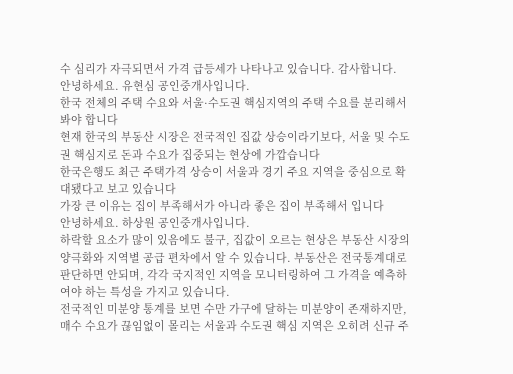수 심리가 자극되면서 가격 급등세가 나타나고 있습니다. 감사합니다.
안녕하세요. 유현심 공인중개사입니다.
한국 전체의 주택 수요와 서울·수도권 핵심지역의 주택 수요를 분리해서 봐야 합니다
현재 한국의 부동산 시장은 전국적인 집값 상승이라기보다, 서울 및 수도권 핵심지로 돈과 수요가 집중되는 현상에 가깝습니다
한국은행도 최근 주택가격 상승이 서울과 경기 주요 지역을 중심으로 확대됐다고 보고 있습니다
가장 큰 이유는 집이 부족해서가 아니라 좋은 집이 부족해서 입니다
안녕하세요. 하상원 공인중개사입니다.
하락할 요소가 많이 있음에도 불구, 집값이 오르는 현상은 부동산 시장의 양극화와 지역별 공급 편차에서 알 수 있습니다. 부동산은 전국통계대로 판단하면 안되며, 각각 국지적인 지역을 모니터링하여 그 가격을 예측하여야 하는 특성을 가지고 있습니다.
전국적인 미분양 통계를 보면 수만 가구에 달하는 미분양이 존재하지만, 매수 수요가 끊임없이 몰리는 서울과 수도권 핵심 지역은 오히려 신규 주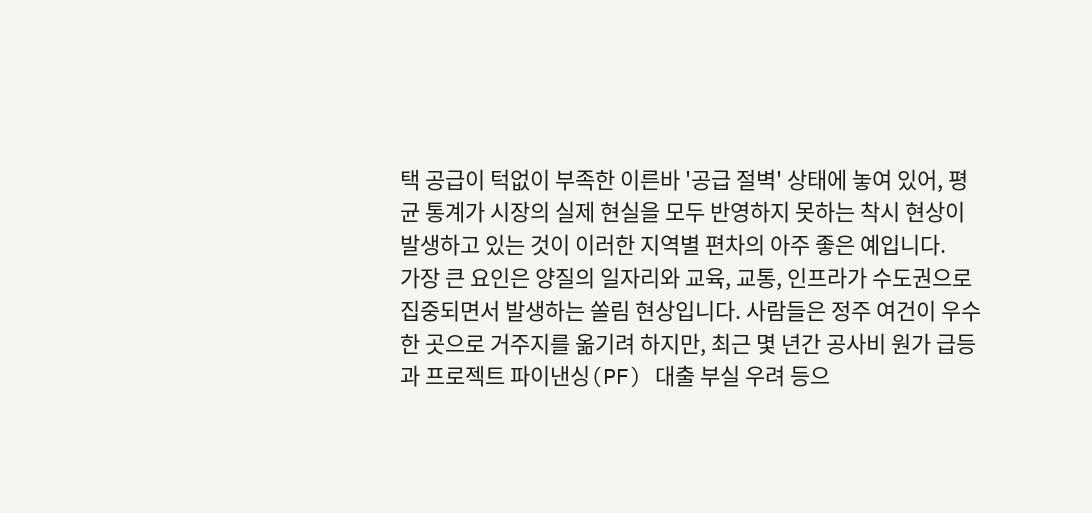택 공급이 턱없이 부족한 이른바 '공급 절벽' 상태에 놓여 있어, 평균 통계가 시장의 실제 현실을 모두 반영하지 못하는 착시 현상이 발생하고 있는 것이 이러한 지역별 편차의 아주 좋은 예입니다.
가장 큰 요인은 양질의 일자리와 교육, 교통, 인프라가 수도권으로 집중되면서 발생하는 쏠림 현상입니다. 사람들은 정주 여건이 우수한 곳으로 거주지를 옮기려 하지만, 최근 몇 년간 공사비 원가 급등과 프로젝트 파이낸싱(PF) 대출 부실 우려 등으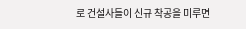로 건설사들이 신규 착공을 미루면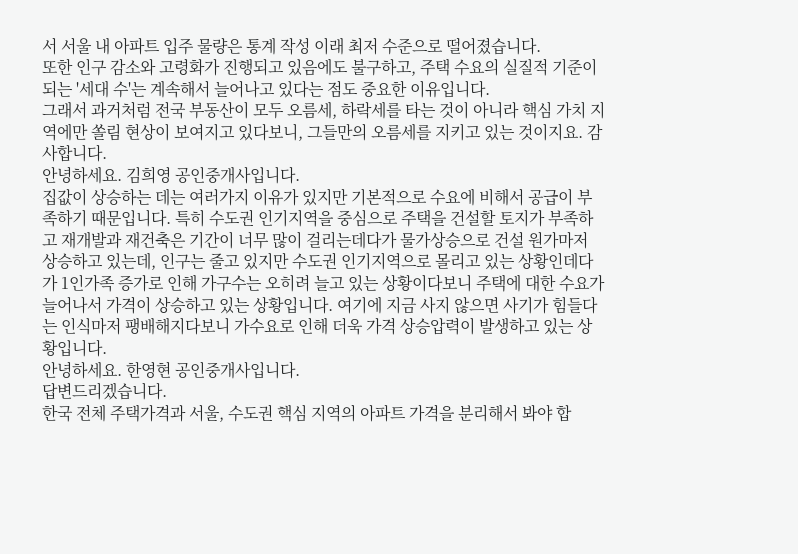서 서울 내 아파트 입주 물량은 통계 작성 이래 최저 수준으로 떨어졌습니다.
또한 인구 감소와 고령화가 진행되고 있음에도 불구하고, 주택 수요의 실질적 기준이 되는 '세대 수'는 계속해서 늘어나고 있다는 점도 중요한 이유입니다.
그래서 과거처럼 전국 부동산이 모두 오름세, 하락세를 타는 것이 아니라 핵심 가치 지역에만 쏠림 현상이 보여지고 있다보니, 그들만의 오름세를 지키고 있는 것이지요. 감사합니다.
안녕하세요. 김희영 공인중개사입니다.
집값이 상승하는 데는 여러가지 이유가 있지만 기본적으로 수요에 비해서 공급이 부족하기 때문입니다. 특히 수도권 인기지역을 중심으로 주택을 건설할 토지가 부족하고 재개발과 재건축은 기간이 너무 많이 걸리는데다가 물가상승으로 건설 원가마저 상승하고 있는데, 인구는 줄고 있지만 수도권 인기지역으로 몰리고 있는 상황인데다가 1인가족 증가로 인해 가구수는 오히려 늘고 있는 상황이다보니 주택에 대한 수요가 늘어나서 가격이 상승하고 있는 상황입니다. 여기에 지금 사지 않으면 사기가 힘들다는 인식마저 팽배해지다보니 가수요로 인해 더욱 가격 상승압력이 발생하고 있는 상황입니다.
안녕하세요. 한영현 공인중개사입니다.
답변드리겠습니다.
한국 전체 주택가격과 서울, 수도권 핵심 지역의 아파트 가격을 분리해서 봐야 합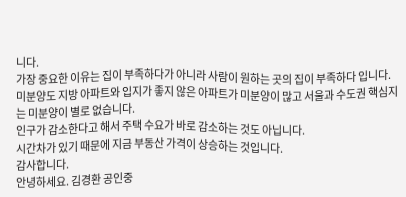니다.
가장 중요한 이유는 집이 부족하다가 아니라 사람이 원하는 곳의 집이 부족하다 입니다.
미분양도 지방 아파트와 입지가 좋지 않은 아파트가 미분양이 많고 서울과 수도권 핵심지는 미분양이 별로 없습니다.
인구가 감소한다고 해서 주택 수요가 바로 감소하는 것도 아닙니다.
시간차가 있기 때문에 지금 부동산 가격이 상승하는 것입니다.
감사합니다.
안녕하세요. 김경환 공인중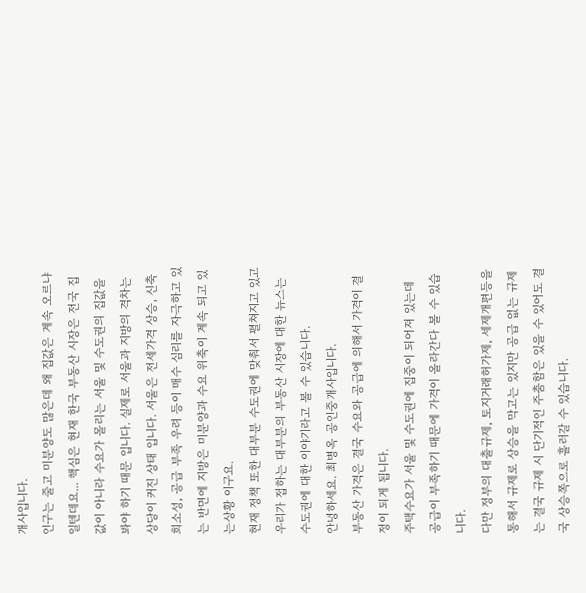개사입니다.
인구는 줄고 미분양도 많은데 왜 집값은 계속 오르냐 일텐데요... 핵심은 현재 한국 부동산 시장은 전국 집값이 아니라 수요가 몰리는 서울 및 수도권의 집값을 봐야 하기 때문 입니다. 실제로 서울과 지방의 격차는 상당이 커진 상태 입니다. 서울은 전세가격 상승, 신축 희소성, 공급 부족 우려 등이 매수 심리를 자극하고 있는 반면에 지방은 미분양과 수요 위축이 계속 되고 있는상황 이구요.
현재 정책 또한 대부분 수도권에 맞춰서 펼쳐지고 있고 우리가 접하는 대부분의 부동산 시장에 대한 뉴스는 수도권에 대한 이야기라고 볼 수 있습니다.
안녕하세요. 최병옥 공인중개사입니다.
부동산 가격은 결국 수요와 공급에 의해서 가격이 결정이 되게 됩니다.
주택수요가 서울 및 수도권에 집중이 되어져 있는데 공급이 부족하기 때문에 가격이 올라간다 볼 수 있습니다.
다만 정부의 대출규제, 토지거래허가제, 세제개편등을 통해서 규제로 상승을 막고는 있지만 공급 없는 규제는 결국 규제 시 단기적인 주춤함은 있을 수 있어도 결국 상승쪽으로 흘러갈 수 있습니다.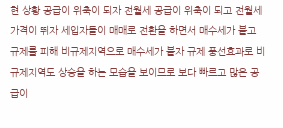현 상황 공급이 위축이 되자 전월세 공급이 위축이 되고 전월세 가격이 뛰자 세입자들이 매매로 전환을 하면서 매수세가 붙고 규제를 피해 비규제지역으로 매수세가 붙자 규제 풍선효과로 비규제지역도 상승을 하는 모습을 보이므로 보다 빠르고 많은 공급이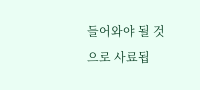들어와야 될 것으로 사료됩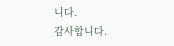니다.
감사합니다.